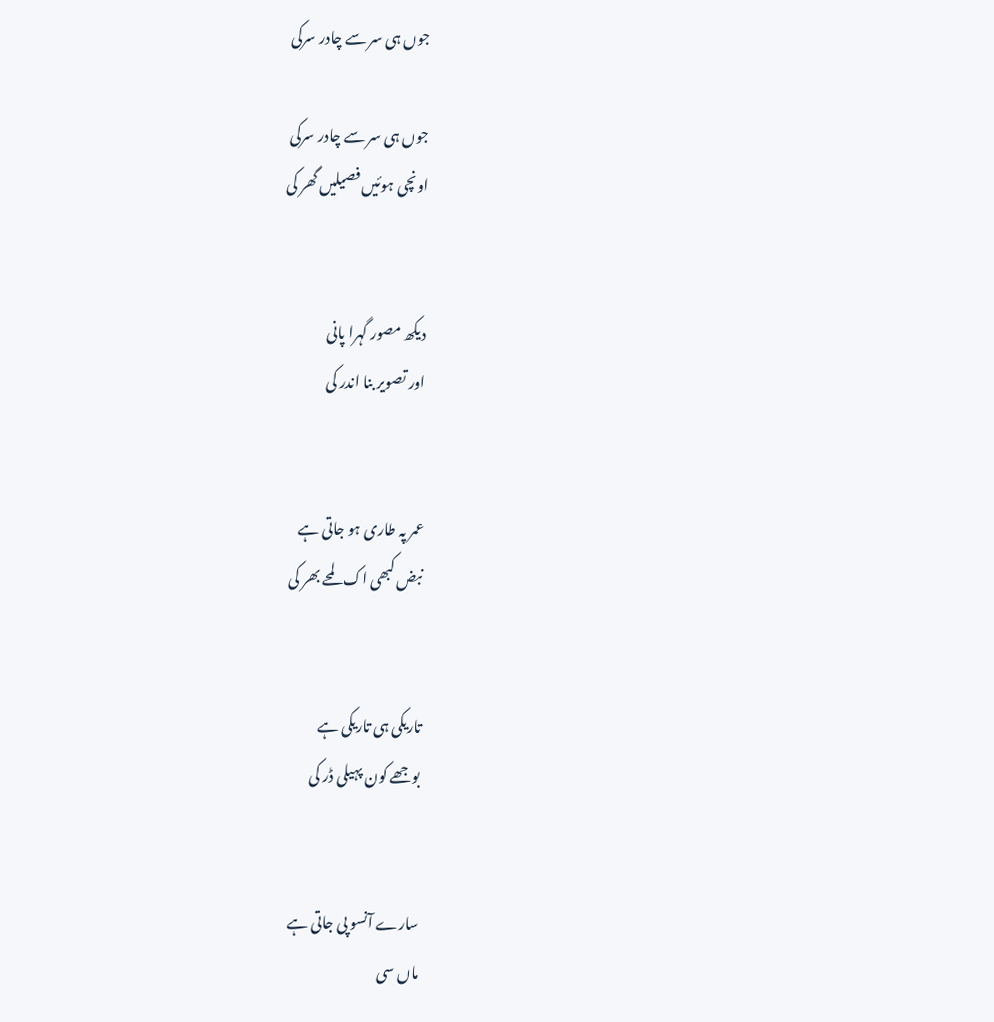جوں ہی سر سے چادر سرکی

جوں ہی سر سے چادر سرکی
اونچی ہوئیں فصیلیں گھر کی


دیکھ مصور گہرا پانی
اور تصویر بنا اندر کی


عمر پہ طاری ہو جاتی ہے
نبض کبھی اک لمحے بھر کی


تاریکی ہی تاریکی ہے
بوجھے کون پہیلی ڈر کی


سارے آنسو پی جاتی ہے
ماں سی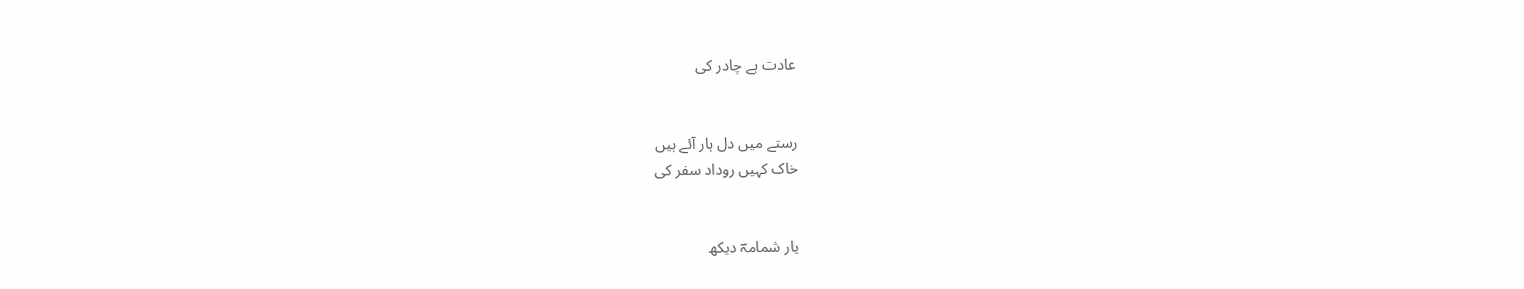عادت ہے چادر کی


رستے میں دل ہار آئے ہیں
خاک کہیں روداد سفر کی


یار شمامہؔ دیکھ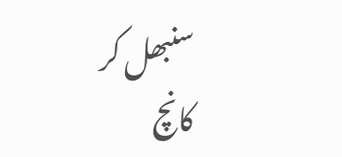سنبھل کر
کانچ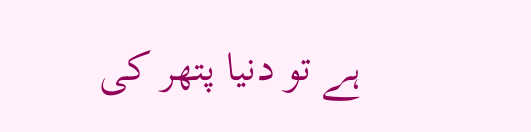ہے تو دنیا پتھر کی